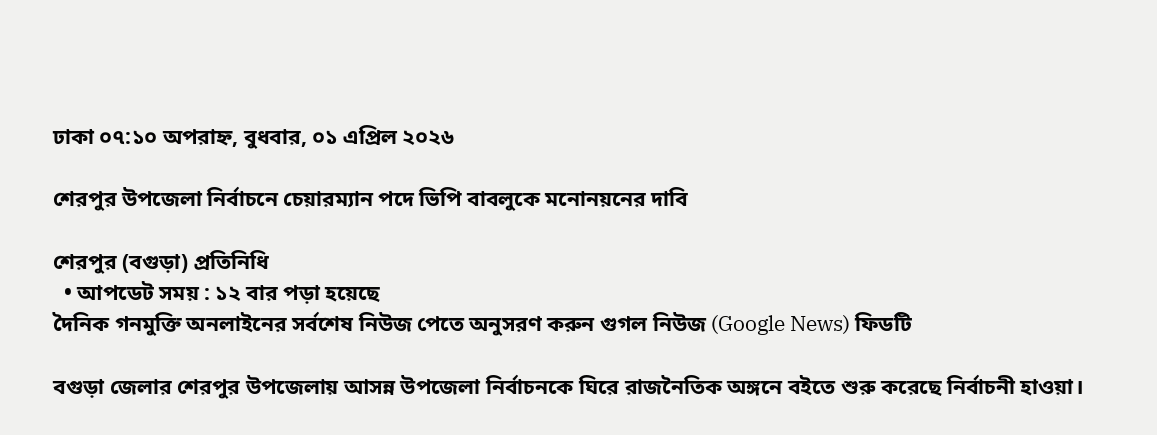ঢাকা ০৭:১০ অপরাহ্ন, বুধবার, ০১ এপ্রিল ২০২৬

শেরপুর উপজেলা নির্বাচনে চেয়ারম্যান পদে ভিপি বাবলুকে মনোনয়নের দাবি

শেরপুর (বগুড়া) প্রতিনিধি
  • আপডেট সময় : ১২ বার পড়া হয়েছে
দৈনিক গনমুক্তি অনলাইনের সর্বশেষ নিউজ পেতে অনুসরণ করুন গুগল নিউজ (Google News) ফিডটি

বগুড়া জেলার শেরপুর উপজেলায় আসন্ন উপজেলা নির্বাচনকে ঘিরে রাজনৈতিক অঙ্গনে বইতে শুরু করেছে নির্বাচনী হাওয়া।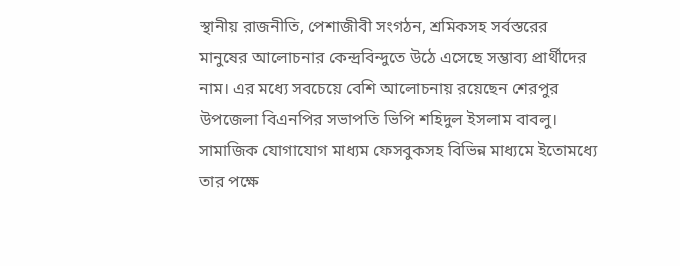স্থানীয় রাজনীতি, পেশাজীবী সংগঠন, শ্রমিকসহ সর্বস্তরের মানুষের আলোচনার কেন্দ্রবিন্দুতে উঠে এসেছে সম্ভাব্য প্রার্থীদের নাম। এর মধ্যে সবচেয়ে বেশি আলোচনায় রয়েছেন শেরপুর উপজেলা বিএনপির সভাপতি ভিপি শহিদুল ইসলাম বাবলু।
সামাজিক যোগাযোগ মাধ্যম ফেসবুকসহ বিভিন্ন মাধ্যমে ইতোমধ্যে তার পক্ষে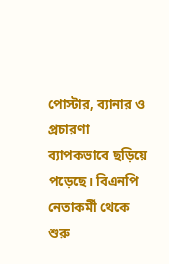পোস্টার, ব্যানার ও প্রচারণা ব্যাপকভাবে ছড়িয়ে পড়েছে। বিএনপি নেতাকর্মী থেকে শুরু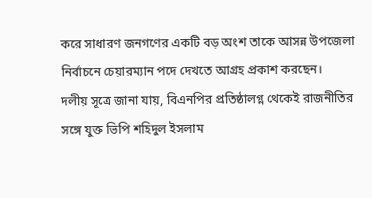করে সাধারণ জনগণের একটি বড় অংশ তাকে আসন্ন উপজেলা নির্বাচনে চেয়ারম্যান পদে দেখতে আগ্রহ প্রকাশ করছেন।
দলীয় সূত্রে জানা যায়, বিএনপির প্রতিষ্ঠালগ্ন থেকেই রাজনীতির সঙ্গে যুক্ত ভিপি শহিদুল ইসলাম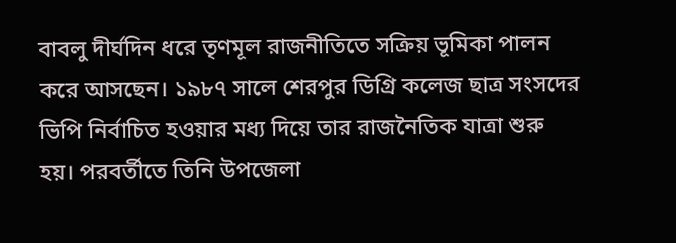বাবলু দীর্ঘদিন ধরে তৃণমূল রাজনীতিতে সক্রিয় ভূমিকা পালন করে আসছেন। ১৯৮৭ সালে শেরপুর ডিগ্রি কলেজ ছাত্র সংসদের ভিপি নির্বাচিত হওয়ার মধ্য দিয়ে তার রাজনৈতিক যাত্রা শুরু হয়। পরবর্তীতে তিনি উপজেলা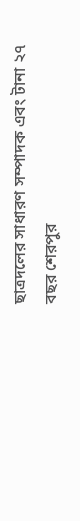ছাত্রদলের সাধারণ সম্পাদক এবং টানা ২৭ বছর শেরপুর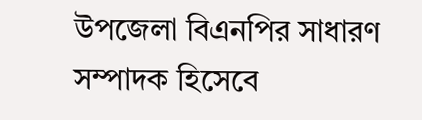উপজেলা বিএনপির সাধারণ সম্পাদক হিসেবে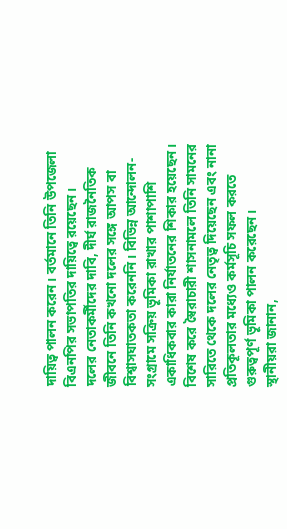দায়িত্ব পালন করেন। বর্তমানে তিনি উপজেলা বিএনপির সভাপতির দায়িত্বে রয়েছেন।
দলের নেতাকর্মীদের দাবি, দীর্ঘ রাজনৈতিক জীবনে তিনি কখনো দলের সঙ্গে আপস বা বিশ্বাসঘাতকতা করেননি। বিভিন্ন আন্দোলন-সংগ্রামে সক্রিয় ভূমিকা রাখার পাশাপাশি একাধিকবার কারা নির্যাতনের শিকার হয়েছেন। বিশেষ করে স্বৈরাচারী শাসনামলে তিনি সামনের সারিতে থেকে দলের নেতৃত্ব দিয়েছেন এবং নানা প্রতিকূলতার মধ্যেও কর্মসূচি সফল করতে গুরুত্বপূর্ণ ভূমিকা পালন করেছেন।
স্থানীয়রা জানান,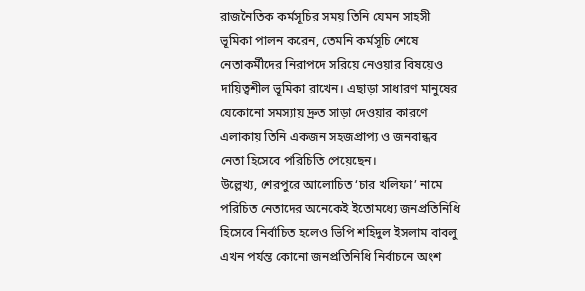রাজনৈতিক কর্মসূচির সময় তিনি যেমন সাহসী ভূমিকা পালন করেন, তেমনি কর্মসূচি শেষে নেতাকর্মীদের নিরাপদে সরিয়ে নেওয়ার বিষয়েও দায়িত্বশীল ভূমিকা রাখেন। এছাড়া সাধারণ মানুষের যেকোনো সমস্যায় দ্রুত সাড়া দেওয়ার কারণে এলাকায় তিনি একজন সহজপ্রাপ্য ও জনবান্ধব নেতা হিসেবে পরিচিতি পেয়েছেন।
উল্লেখ্য, শেরপুরে আলোচিত ‘চার খলিফা’ নামে পরিচিত নেতাদের অনেকেই ইতোমধ্যে জনপ্রতিনিধি হিসেবে নির্বাচিত হলেও ভিপি শহিদুল ইসলাম বাবলু এখন পর্যন্ত কোনো জনপ্রতিনিধি নির্বাচনে অংশ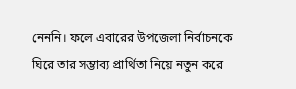নেননি। ফলে এবারের উপজেলা নির্বাচনকে ঘিরে তার সম্ভাব্য প্রার্থিতা নিয়ে নতুন করে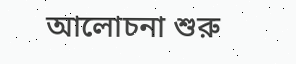আলোচনা শুরু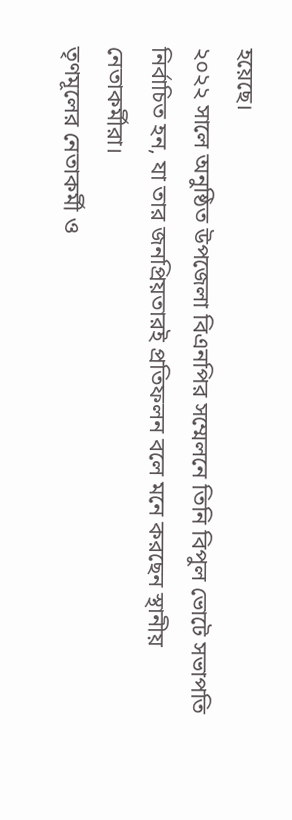হয়েছে।
২০২২ সালে অনুষ্ঠিত উপজেলা বিএনপির সম্মেলনে তিনি বিপুল ভোটে সভাপতি নির্বাচিত হন, যা তার জনপ্রিয়তারই প্রতিফলন বলে মনে করছেন স্থানীয় নেতাকর্মীরা।
তৃণমূলের নেতাকর্মী ও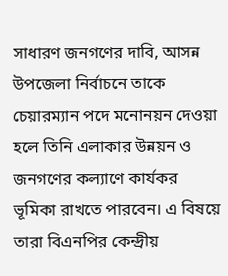সাধারণ জনগণের দাবি, আসন্ন উপজেলা নির্বাচনে তাকে চেয়ারম্যান পদে মনোনয়ন দেওয়া হলে তিনি এলাকার উন্নয়ন ও জনগণের কল্যাণে কার্যকর ভূমিকা রাখতে পারবেন। এ বিষয়ে তারা বিএনপির কেন্দ্রীয়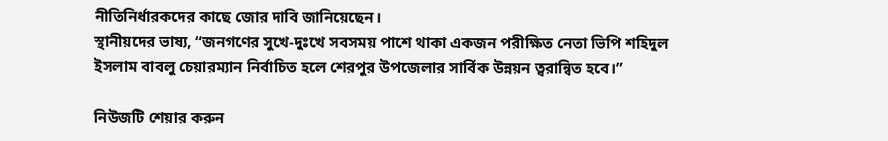নীতিনির্ধারকদের কাছে জোর দাবি জানিয়েছেন।
স্থানীয়দের ভাষ্য, “জনগণের সুখে-দুঃখে সবসময় পাশে থাকা একজন পরীক্ষিত নেতা ভিপি শহিদুল ইসলাম বাবলু চেয়ারম্যান নির্বাচিত হলে শেরপুর উপজেলার সার্বিক উন্নয়ন ত্বরান্বিত হবে।”

নিউজটি শেয়ার করুন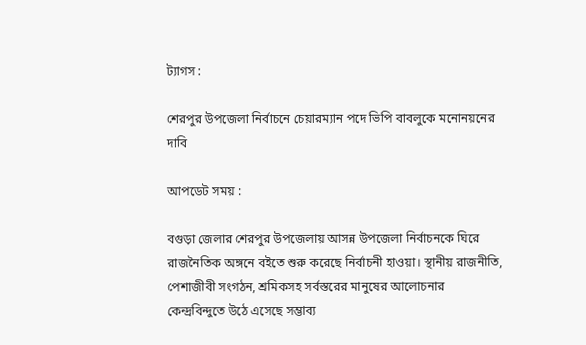ট্যাগস :

শেরপুর উপজেলা নির্বাচনে চেয়ারম্যান পদে ভিপি বাবলুকে মনোনয়নের দাবি

আপডেট সময় :

বগুড়া জেলার শেরপুর উপজেলায় আসন্ন উপজেলা নির্বাচনকে ঘিরে রাজনৈতিক অঙ্গনে বইতে শুরু করেছে নির্বাচনী হাওয়া। স্থানীয় রাজনীতি, পেশাজীবী সংগঠন, শ্রমিকসহ সর্বস্তরের মানুষের আলোচনার কেন্দ্রবিন্দুতে উঠে এসেছে সম্ভাব্য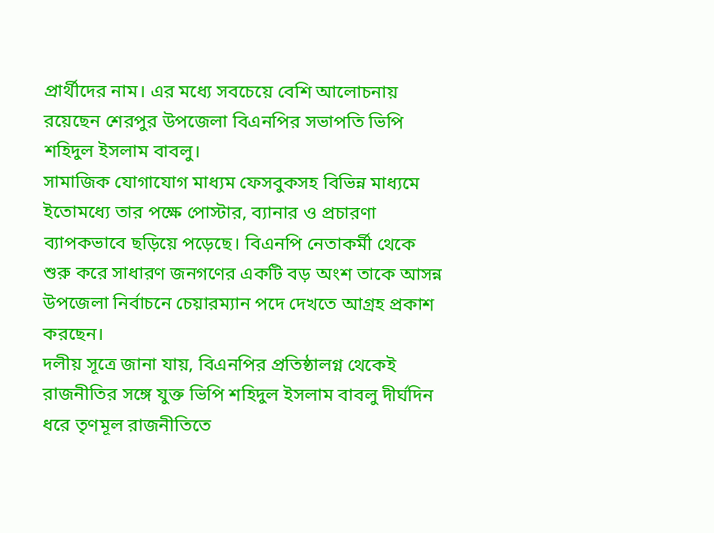প্রার্থীদের নাম। এর মধ্যে সবচেয়ে বেশি আলোচনায় রয়েছেন শেরপুর উপজেলা বিএনপির সভাপতি ভিপি শহিদুল ইসলাম বাবলু।
সামাজিক যোগাযোগ মাধ্যম ফেসবুকসহ বিভিন্ন মাধ্যমে ইতোমধ্যে তার পক্ষে পোস্টার, ব্যানার ও প্রচারণা ব্যাপকভাবে ছড়িয়ে পড়েছে। বিএনপি নেতাকর্মী থেকে শুরু করে সাধারণ জনগণের একটি বড় অংশ তাকে আসন্ন উপজেলা নির্বাচনে চেয়ারম্যান পদে দেখতে আগ্রহ প্রকাশ করছেন।
দলীয় সূত্রে জানা যায়, বিএনপির প্রতিষ্ঠালগ্ন থেকেই রাজনীতির সঙ্গে যুক্ত ভিপি শহিদুল ইসলাম বাবলু দীর্ঘদিন ধরে তৃণমূল রাজনীতিতে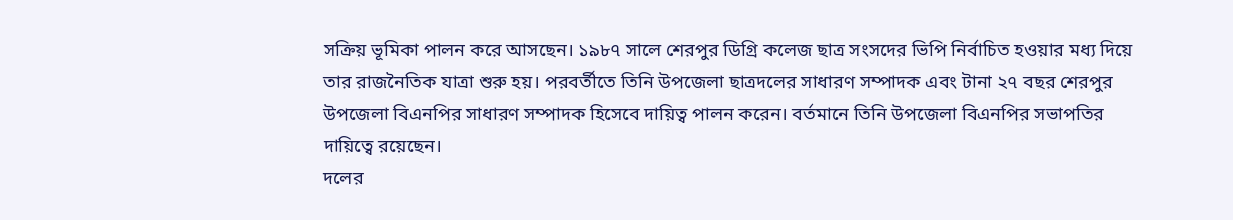সক্রিয় ভূমিকা পালন করে আসছেন। ১৯৮৭ সালে শেরপুর ডিগ্রি কলেজ ছাত্র সংসদের ভিপি নির্বাচিত হওয়ার মধ্য দিয়ে তার রাজনৈতিক যাত্রা শুরু হয়। পরবর্তীতে তিনি উপজেলা ছাত্রদলের সাধারণ সম্পাদক এবং টানা ২৭ বছর শেরপুর উপজেলা বিএনপির সাধারণ সম্পাদক হিসেবে দায়িত্ব পালন করেন। বর্তমানে তিনি উপজেলা বিএনপির সভাপতির দায়িত্বে রয়েছেন।
দলের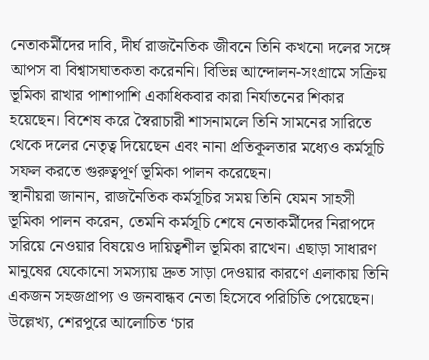নেতাকর্মীদের দাবি, দীর্ঘ রাজনৈতিক জীবনে তিনি কখনো দলের সঙ্গে আপস বা বিশ্বাসঘাতকতা করেননি। বিভিন্ন আন্দোলন-সংগ্রামে সক্রিয় ভূমিকা রাখার পাশাপাশি একাধিকবার কারা নির্যাতনের শিকার হয়েছেন। বিশেষ করে স্বৈরাচারী শাসনামলে তিনি সামনের সারিতে থেকে দলের নেতৃত্ব দিয়েছেন এবং নানা প্রতিকূলতার মধ্যেও কর্মসূচি সফল করতে গুরুত্বপূর্ণ ভূমিকা পালন করেছেন।
স্থানীয়রা জানান, রাজনৈতিক কর্মসূচির সময় তিনি যেমন সাহসী ভূমিকা পালন করেন, তেমনি কর্মসূচি শেষে নেতাকর্মীদের নিরাপদে সরিয়ে নেওয়ার বিষয়েও দায়িত্বশীল ভূমিকা রাখেন। এছাড়া সাধারণ মানুষের যেকোনো সমস্যায় দ্রুত সাড়া দেওয়ার কারণে এলাকায় তিনি একজন সহজপ্রাপ্য ও জনবান্ধব নেতা হিসেবে পরিচিতি পেয়েছেন।
উল্লেখ্য, শেরপুরে আলোচিত ‘চার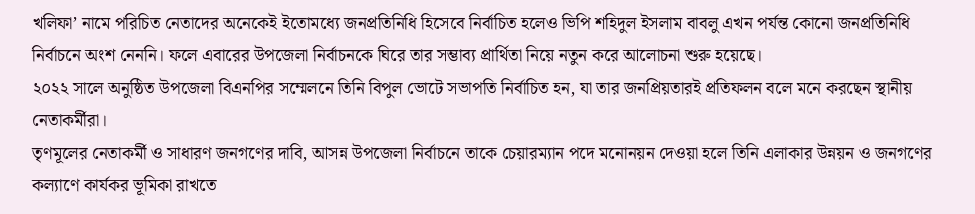খলিফা’ নামে পরিচিত নেতাদের অনেকেই ইতোমধ্যে জনপ্রতিনিধি হিসেবে নির্বাচিত হলেও ভিপি শহিদুল ইসলাম বাবলু এখন পর্যন্ত কোনো জনপ্রতিনিধি নির্বাচনে অংশ নেননি। ফলে এবারের উপজেলা নির্বাচনকে ঘিরে তার সম্ভাব্য প্রার্থিতা নিয়ে নতুন করে আলোচনা শুরু হয়েছে।
২০২২ সালে অনুষ্ঠিত উপজেলা বিএনপির সম্মেলনে তিনি বিপুল ভোটে সভাপতি নির্বাচিত হন, যা তার জনপ্রিয়তারই প্রতিফলন বলে মনে করছেন স্থানীয় নেতাকর্মীরা।
তৃণমূলের নেতাকর্মী ও সাধারণ জনগণের দাবি, আসন্ন উপজেলা নির্বাচনে তাকে চেয়ারম্যান পদে মনোনয়ন দেওয়া হলে তিনি এলাকার উন্নয়ন ও জনগণের কল্যাণে কার্যকর ভূমিকা রাখতে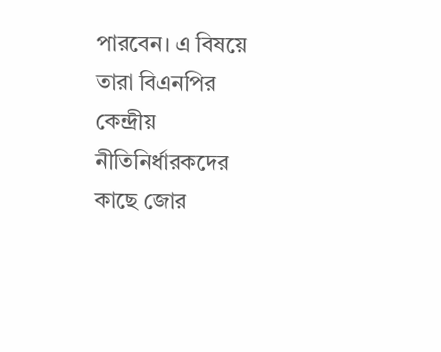পারবেন। এ বিষয়ে তারা বিএনপির কেন্দ্রীয় নীতিনির্ধারকদের কাছে জোর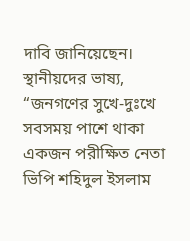দাবি জানিয়েছেন।
স্থানীয়দের ভাষ্য, “জনগণের সুখে-দুঃখে সবসময় পাশে থাকা একজন পরীক্ষিত নেতা ভিপি শহিদুল ইসলাম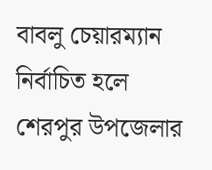বাবলু চেয়ারম্যান নির্বাচিত হলে শেরপুর উপজেলার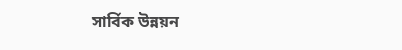সার্বিক উন্নয়ন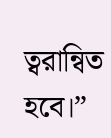ত্বরান্বিত হবে।”